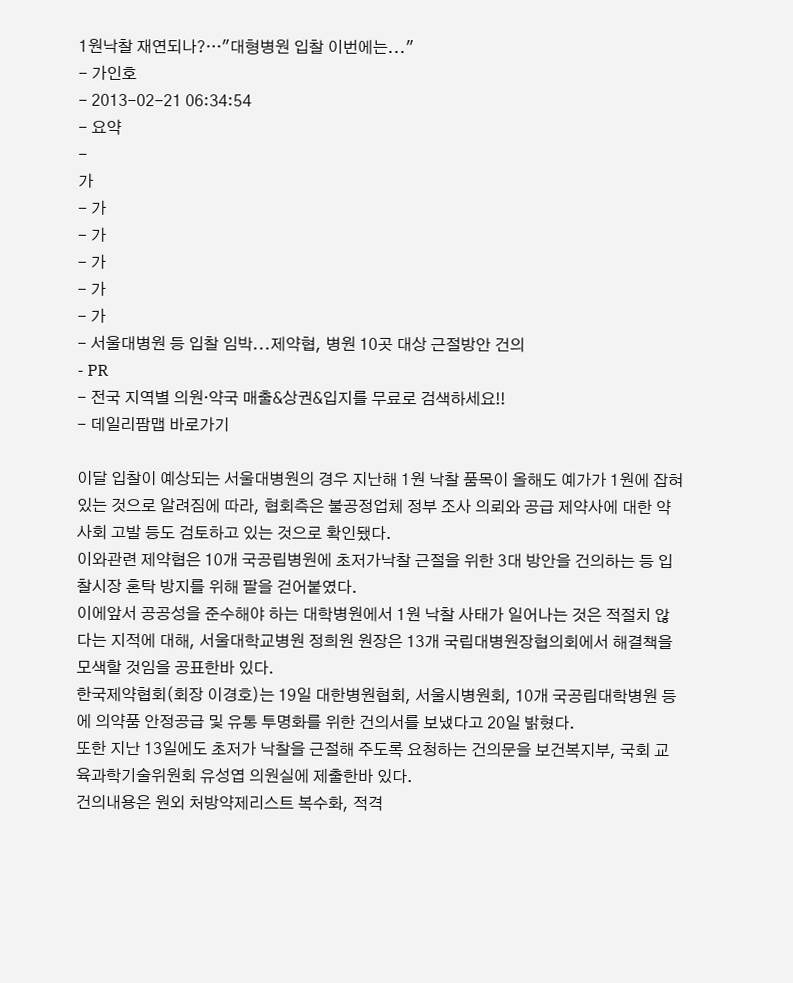1원낙찰 재연되나?…"대형병원 입찰 이번에는..."
- 가인호
- 2013-02-21 06:34:54
- 요약
-
가
- 가
- 가
- 가
- 가
- 가
- 서울대병원 등 입찰 임박...제약협, 병원 10곳 대상 근절방안 건의
- PR
- 전국 지역별 의원·약국 매출&상권&입지를 무료로 검색하세요!!
- 데일리팜맵 바로가기

이달 입찰이 예상되는 서울대병원의 경우 지난해 1원 낙찰 품목이 올해도 예가가 1원에 잡혀있는 것으로 알려짐에 따라, 협회측은 불공정업체 정부 조사 의뢰와 공급 제약사에 대한 약사회 고발 등도 검토하고 있는 것으로 확인됐다.
이와관련 제약협은 10개 국공립병원에 초저가낙찰 근절을 위한 3대 방안을 건의하는 등 입찰시장 혼탁 방지를 위해 팔을 걷어붙였다.
이에앞서 공공성을 준수해야 하는 대학병원에서 1원 낙찰 사태가 일어나는 것은 적절치 않다는 지적에 대해, 서울대학교병원 정희원 원장은 13개 국립대병원장협의회에서 해결책을 모색할 것임을 공표한바 있다.
한국제약협회(회장 이경호)는 19일 대한병원협회, 서울시병원회, 10개 국공립대학병원 등에 의약품 안정공급 및 유통 투명화를 위한 건의서를 보냈다고 20일 밝혔다.
또한 지난 13일에도 초저가 낙찰을 근절해 주도록 요청하는 건의문을 보건복지부, 국회 교육과학기술위원회 유성엽 의원실에 제출한바 있다.
건의내용은 원외 처방약제리스트 복수화, 적격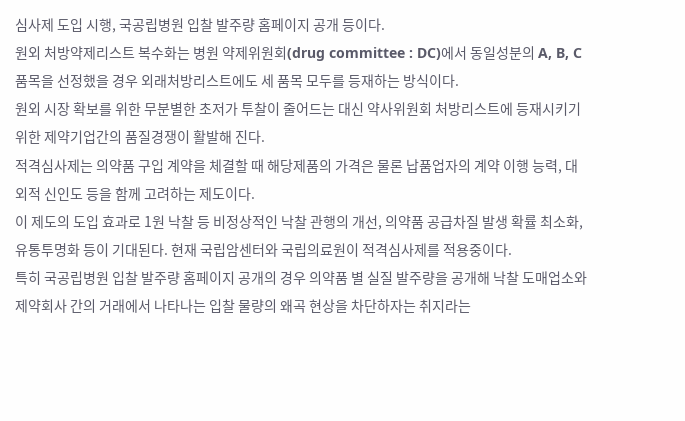심사제 도입 시행, 국공립병원 입찰 발주량 홈페이지 공개 등이다.
원외 처방약제리스트 복수화는 병원 약제위원회(drug committee : DC)에서 동일성분의 A, B, C 품목을 선정했을 경우 외래처방리스트에도 세 품목 모두를 등재하는 방식이다.
원외 시장 확보를 위한 무분별한 초저가 투찰이 줄어드는 대신 약사위원회 처방리스트에 등재시키기 위한 제약기업간의 품질경쟁이 활발해 진다.
적격심사제는 의약품 구입 계약을 체결할 때 해당제품의 가격은 물론 납품업자의 계약 이행 능력, 대외적 신인도 등을 함께 고려하는 제도이다.
이 제도의 도입 효과로 1원 낙찰 등 비정상적인 낙찰 관행의 개선, 의약품 공급차질 발생 확률 최소화, 유통투명화 등이 기대된다. 현재 국립암센터와 국립의료원이 적격심사제를 적용중이다.
특히 국공립병원 입찰 발주량 홈페이지 공개의 경우 의약품 별 실질 발주량을 공개해 낙찰 도매업소와 제약회사 간의 거래에서 나타나는 입찰 물량의 왜곡 현상을 차단하자는 취지라는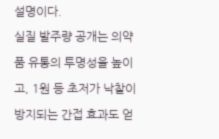설명이다.
실질 발주량 공개는 의약품 유통의 투명성을 높이고, 1원 등 초저가 낙찰이 방지되는 간접 효과도 얻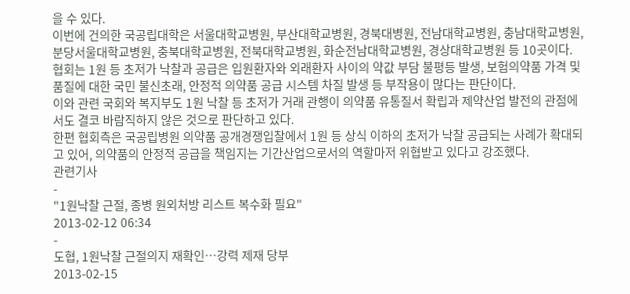을 수 있다.
이번에 건의한 국공립대학은 서울대학교병원, 부산대학교병원, 경북대병원, 전남대학교병원, 충남대학교병원, 분당서울대학교병원, 충북대학교병원, 전북대학교병원, 화순전남대학교병원, 경상대학교병원 등 10곳이다.
협회는 1원 등 초저가 낙찰과 공급은 입원환자와 외래환자 사이의 약값 부담 불평등 발생, 보험의약품 가격 및 품질에 대한 국민 불신초래, 안정적 의약품 공급 시스템 차질 발생 등 부작용이 많다는 판단이다.
이와 관련 국회와 복지부도 1원 낙찰 등 초저가 거래 관행이 의약품 유통질서 확립과 제약산업 발전의 관점에서도 결코 바람직하지 않은 것으로 판단하고 있다.
한편 협회측은 국공립병원 의약품 공개경쟁입찰에서 1원 등 상식 이하의 초저가 낙찰 공급되는 사례가 확대되고 있어, 의약품의 안정적 공급을 책임지는 기간산업으로서의 역할마저 위협받고 있다고 강조했다.
관련기사
-
"1원낙찰 근절, 종병 원외처방 리스트 복수화 필요"
2013-02-12 06:34
-
도협, 1원낙찰 근절의지 재확인…강력 제재 당부
2013-02-15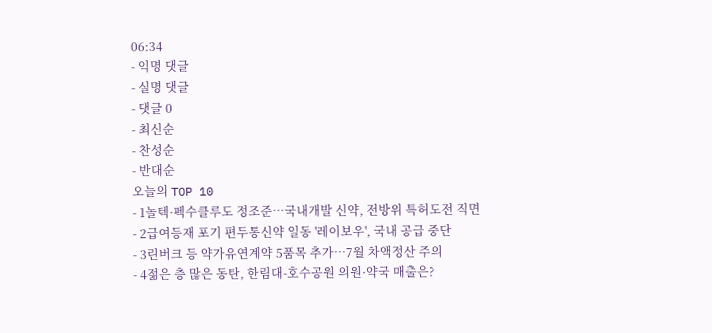06:34
- 익명 댓글
- 실명 댓글
- 댓글 0
- 최신순
- 찬성순
- 반대순
오늘의 TOP 10
- 1놀텍·펙수클루도 정조준…국내개발 신약, 전방위 특허도전 직면
- 2급여등재 포기 편두통신약 일동 '레이보우', 국내 공급 중단
- 3린버크 등 약가유연계약 5품목 추가…7월 차액정산 주의
- 4젊은 층 많은 동탄, 한림대-호수공원 의원·약국 매출은?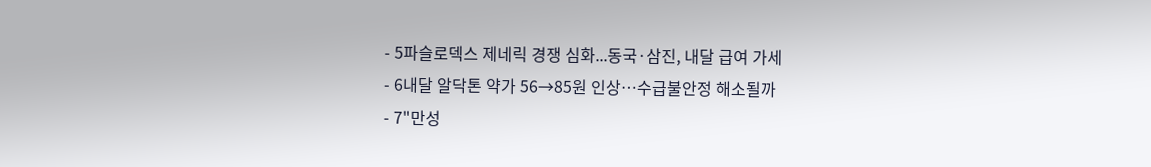- 5파슬로덱스 제네릭 경쟁 심화...동국·삼진, 내달 급여 가세
- 6내달 알닥톤 약가 56→85원 인상…수급불안정 해소될까
- 7"만성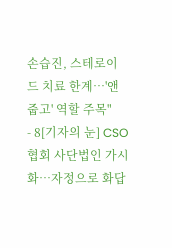손습진, 스테로이드 치료 한계…'앤줍고' 역할 주목"
- 8[기자의 눈] CSO협회 사단법인 가시화…자정으로 화답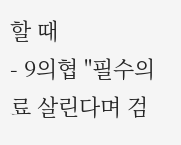할 때
- 9의협 "필수의료 살린다며 검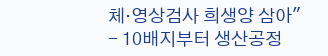체·영상검사 희생양 삼아"
- 10배지부터 생산공정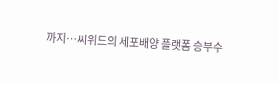까지…씨위드의 세포배양 플랫폼 승부수